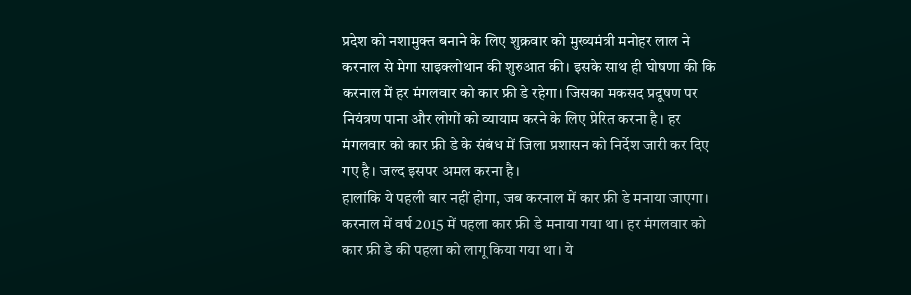प्रदेश को नशामुक्त बनाने के लिए शुक्रवार को मुख्यमंत्री मनोहर लाल ने करनाल से मेगा साइक्लोथान की शुरुआत की। इसके साथ ही घोषणा की कि करनाल में हर मंगलवार को कार फ्री डे रहेगा। जिसका मकसद प्रदूषण पर नियंत्रण पाना और लोगों को व्यायाम करने के लिए प्रेरित करना है। हर मंगलवार को कार फ्री डे के संबंध में जिला प्रशासन को निर्देश जारी कर दिए गए है। जल्द इसपर अमल करना है।
हालांकि ये पहली बार नहीं होगा, जब करनाल में कार फ्री डे मनाया जाएगा। करनाल में वर्ष 2015 में पहला कार फ्री डे मनाया गया था। हर मंगलवार को कार फ्री डे की पहला को लागू किया गया था। ये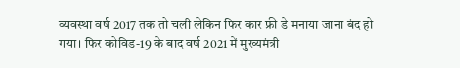व्यवस्था वर्ष 2017 तक तो चली लेकिन फिर कार फ्री डे मनाया जाना बंद हो गया। फिर कोविड-19 के बाद वर्ष 2021 में मुख्यमंत्री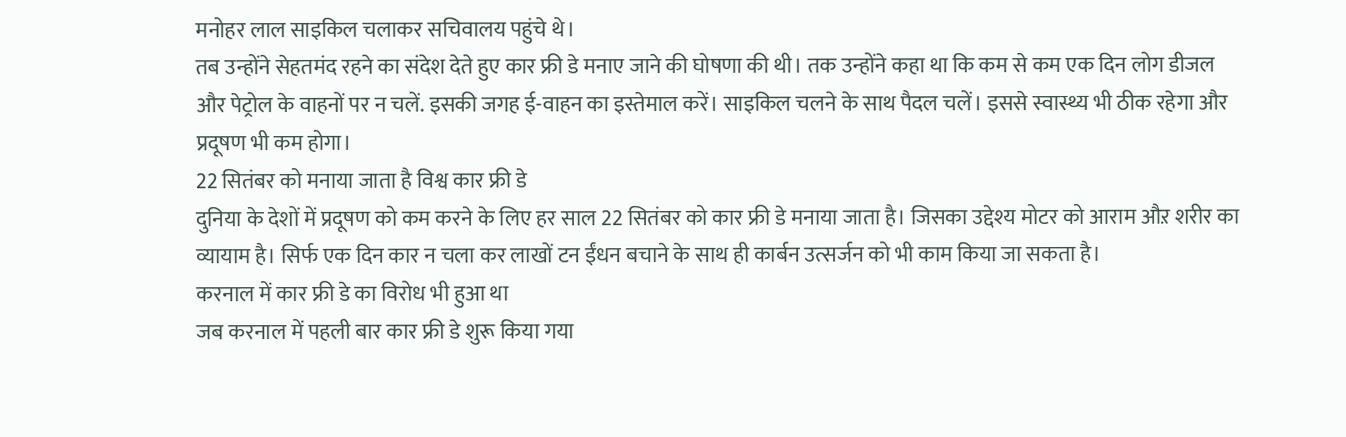मनोहर लाल साइकिल चलाकर सचिवालय पहुंचे थे।
तब उन्होंने सेहतमंद रहने का संदेश देते हुए कार फ्री डे मनाए जाने की घोषणा की थी। तक उन्होंने कहा था कि कम से कम एक दिन लोग डीजल और पेट्रोल के वाहनों पर न चलें. इसकी जगह ई-वाहन का इस्तेमाल करें। साइकिल चलने के साथ पैदल चलें। इससे स्वास्थ्य भी ठीक रहेगा और प्रदूषण भी कम होगा।
22 सितंबर को मनाया जाता है विश्व कार फ्री डे
दुनिया के देशों में प्रदूषण को कम करने के लिए हर साल 22 सितंबर को कार फ्री डे मनाया जाता है। जिसका उद्देश्य मोटर को आराम औऱ शरीर का व्यायाम है। सिर्फ एक दिन कार न चला कर लाखों टन ईंधन बचाने के साथ ही कार्बन उत्सर्जन को भी काम किया जा सकता है।
करनाल में कार फ्री डे का विरोध भी हुआ था
जब करनाल में पहली बार कार फ्री डे शुरू किया गया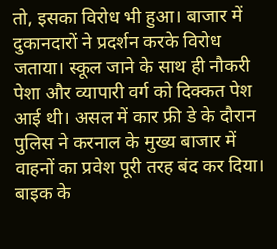तो, इसका विरोध भी हुआ। बाजार में दुकानदारों ने प्रदर्शन करके विरोध जताया। स्कूल जाने के साथ ही नौकरी पेशा और व्यापारी वर्ग को दिक्कत पेश आई थी। असल में कार फ्री डे के दौरान पुलिस ने करनाल के मुख्य बाजार में वाहनों का प्रवेश पूरी तरह बंद कर दिया। बाइक के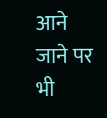आने जाने पर भी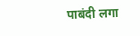पाबंदी लगा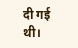दी गई थी।